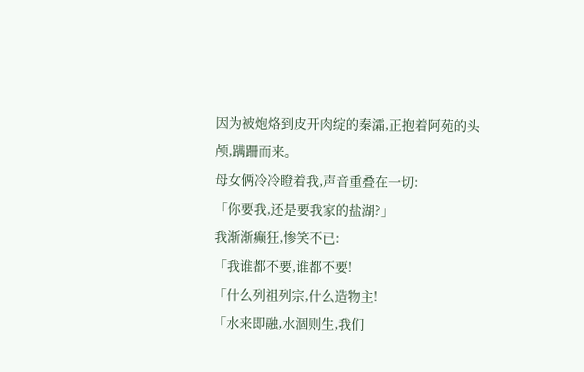因为被炮烙到皮开肉绽的秦灀,正抱着阿苑的头颅,蹒跚而来。
母女俩冷冷瞪着我,声音重叠在一切:
「你要我,还是要我家的盐湖?」
我渐渐癫狂,惨笑不已:
「我谁都不要,谁都不要!
「什么列祖列宗,什么造物主!
「水来即融,水涸则生,我们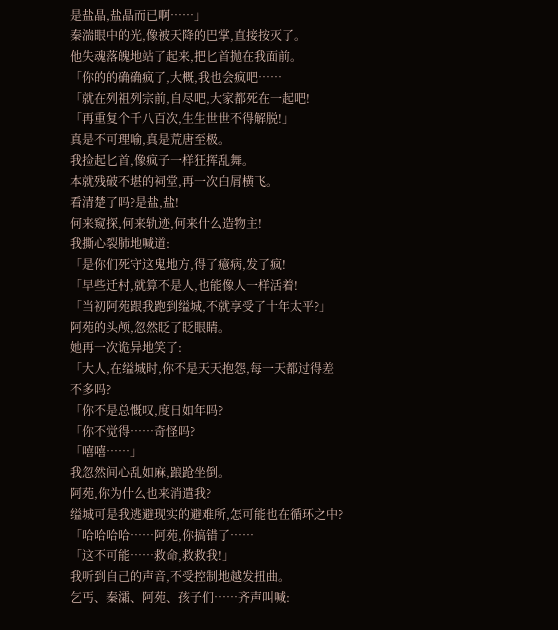是盐晶,盐晶而已啊……」
秦湍眼中的光,像被天降的巴掌,直接按灭了。
他失魂落魄地站了起来,把匕首抛在我面前。
「你的的确确疯了,大概,我也会疯吧……
「就在列祖列宗前,自尽吧,大家都死在一起吧!
「再重复个千八百次,生生世世不得解脱!」
真是不可理喻,真是荒唐至极。
我捡起匕首,像疯子一样狂挥乱舞。
本就残破不堪的祠堂,再一次白屑横飞。
看清楚了吗?是盐,盐!
何来窥探,何来轨迹,何来什么造物主!
我撕心裂肺地喊道:
「是你们死守这鬼地方,得了癔病,发了疯!
「早些迁村,就算不是人,也能像人一样活着!
「当初阿苑跟我跑到缢城,不就享受了十年太平?」
阿苑的头颅,忽然眨了眨眼睛。
她再一次诡异地笑了:
「大人,在缢城时,你不是天天抱怨,每一天都过得差不多吗?
「你不是总慨叹,度日如年吗?
「你不觉得……奇怪吗?
「嘻嘻……」
我忽然间心乱如麻,踉跄坐倒。
阿苑,你为什么也来消遣我?
缢城可是我逃避现实的避难所,怎可能也在循环之中?
「哈哈哈哈……阿苑,你搞错了……
「这不可能……救命,救救我!」
我听到自己的声音,不受控制地越发扭曲。
乞丐、秦灀、阿苑、孩子们……齐声叫喊: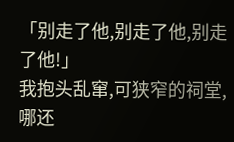「别走了他,别走了他,别走了他!」
我抱头乱窜,可狭窄的祠堂,哪还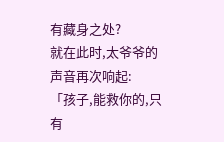有藏身之处?
就在此时,太爷爷的声音再次响起:
「孩子,能救你的,只有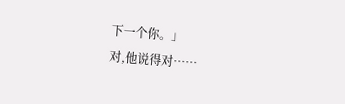下一个你。」
对,他说得对……